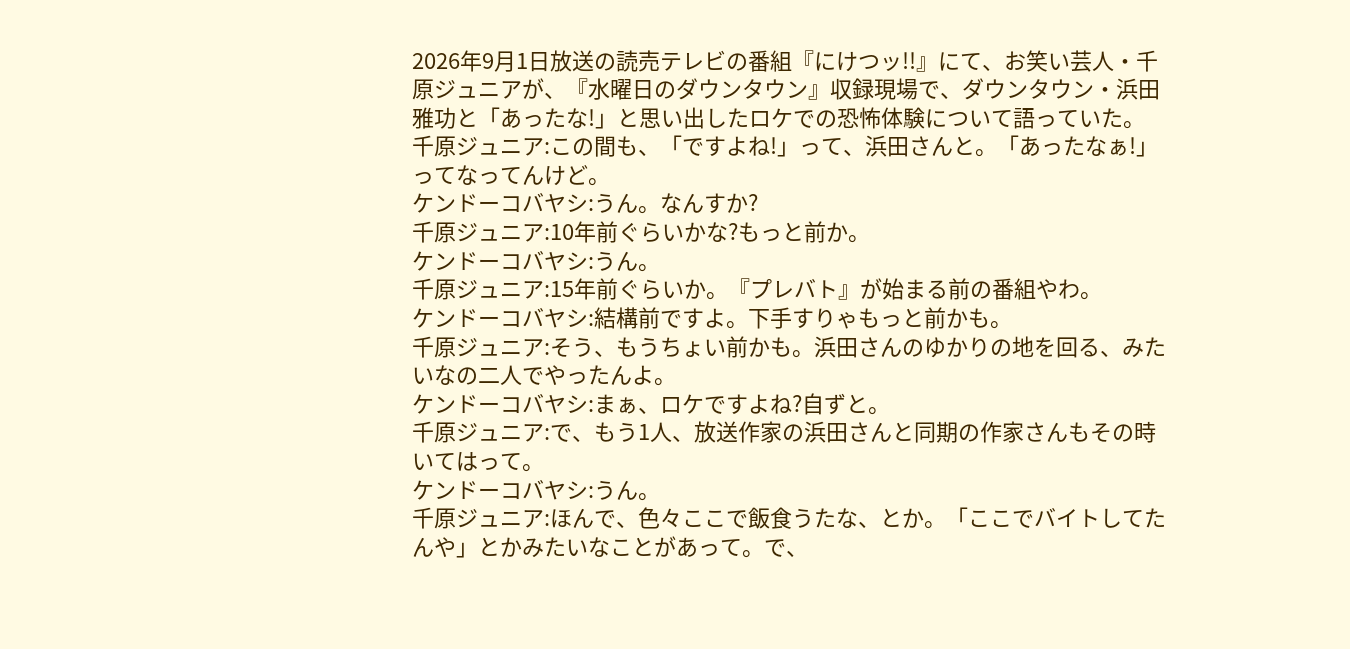2026年9月1日放送の読売テレビの番組『にけつッ!!』にて、お笑い芸人・千原ジュニアが、『水曜日のダウンタウン』収録現場で、ダウンタウン・浜田雅功と「あったな!」と思い出したロケでの恐怖体験について語っていた。
千原ジュニア:この間も、「ですよね!」って、浜田さんと。「あったなぁ!」ってなってんけど。
ケンドーコバヤシ:うん。なんすか?
千原ジュニア:10年前ぐらいかな?もっと前か。
ケンドーコバヤシ:うん。
千原ジュニア:15年前ぐらいか。『プレバト』が始まる前の番組やわ。
ケンドーコバヤシ:結構前ですよ。下手すりゃもっと前かも。
千原ジュニア:そう、もうちょい前かも。浜田さんのゆかりの地を回る、みたいなの二人でやったんよ。
ケンドーコバヤシ:まぁ、ロケですよね?自ずと。
千原ジュニア:で、もう1人、放送作家の浜田さんと同期の作家さんもその時いてはって。
ケンドーコバヤシ:うん。
千原ジュニア:ほんで、色々ここで飯食うたな、とか。「ここでバイトしてたんや」とかみたいなことがあって。で、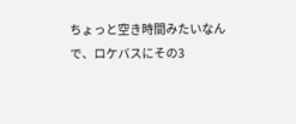ちょっと空き時間みたいなんで、ロケバスにその3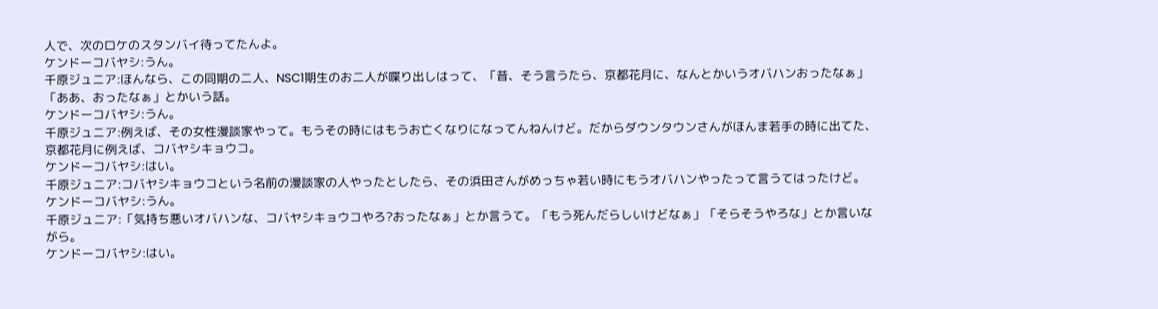人で、次のロケのスタンバイ待ってたんよ。
ケンドーコバヤシ:うん。
千原ジュニア:ほんなら、この同期の二人、NSC1期生のお二人が喋り出しはって、「昔、そう言うたら、京都花月に、なんとかいうオバハンおったなぁ」「ああ、おったなぁ」とかいう話。
ケンドーコバヤシ:うん。
千原ジュニア:例えば、その女性漫談家やって。もうその時にはもうお亡くなりになってんねんけど。だからダウンタウンさんがほんま若手の時に出てた、京都花月に例えば、コバヤシキョウコ。
ケンドーコバヤシ:はい。
千原ジュニア:コバヤシキョウコという名前の漫談家の人やったとしたら、その浜田さんがめっちゃ若い時にもうオバハンやったって言うてはったけど。
ケンドーコバヤシ:うん。
千原ジュニア:「気持ち悪いオバハンな、コバヤシキョウコやろ?おったなぁ」とか言うて。「もう死んだらしいけどなぁ」「そらそうやろな」とか言いながら。
ケンドーコバヤシ:はい。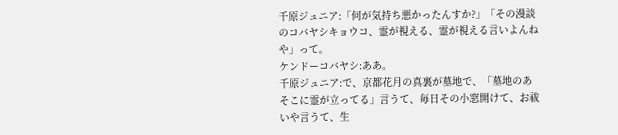千原ジュニア:「何が気持ち悪かったんすか?」「その漫談のコバヤシキョウコ、霊が視える、霊が視える言いよんねや」って。
ケンドーコバヤシ:ああ。
千原ジュニア:で、京都花月の真裏が墓地で、「墓地のあそこに霊が立ってる」言うて、毎日その小窓開けて、お祓いや言うて、生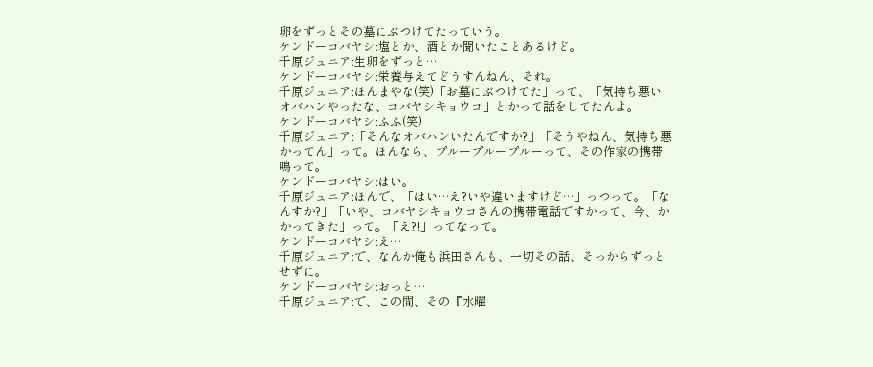卵をずっとその墓にぶつけてたっていう。
ケンドーコバヤシ:塩とか、酒とか聞いたことあるけど。
千原ジュニア:生卵をずっと…
ケンドーコバヤシ:栄養与えてどうすんねん、それ。
千原ジュニア:ほんまやな(笑)「お墓にぶつけてた」って、「気持ち悪いオバハンやったな、コバヤシキョウコ」とかって話をしてたんよ。
ケンドーコバヤシ:ふふ(笑)
千原ジュニア:「そんなオバハンいたんですか?」「そうやねん、気持ち悪かってん」って。ほんなら、プループループルーって、その作家の携帯鳴って。
ケンドーコバヤシ:はい。
千原ジュニア:ほんで、「はい…え?いや違いますけど…」っつって。「なんすか?」「いや、コバヤシキョウコさんの携帯電話ですかって、今、かかってきた」って。「え?!」ってなって。
ケンドーコバヤシ:え…
千原ジュニア:で、なんか俺も浜田さんも、一切その話、そっからずっとせずに。
ケンドーコバヤシ:おっと…
千原ジュニア:で、この間、その『水曜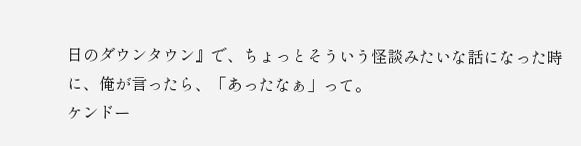日のダウンタウン』で、ちょっとそういう怪談みたいな話になった時に、俺が言ったら、「あったなぁ」って。
ケンドー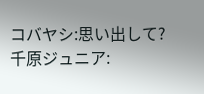コバヤシ:思い出して?
千原ジュニア: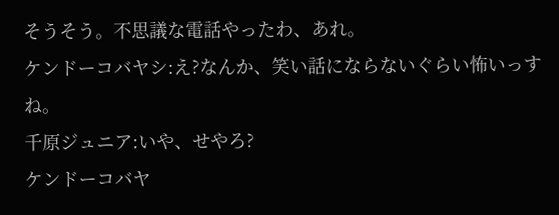そうそう。不思議な電話やったわ、あれ。
ケンドーコバヤシ:え?なんか、笑い話にならないぐらい怖いっすね。
千原ジュニア:いや、せやろ?
ケンドーコバヤ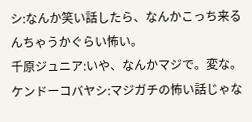シ:なんか笑い話したら、なんかこっち来るんちゃうかぐらい怖い。
千原ジュニア:いや、なんかマジで。変な。
ケンドーコバヤシ:マジガチの怖い話じゃな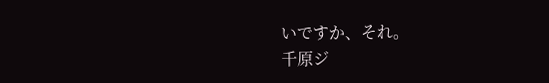いですか、それ。
千原ジ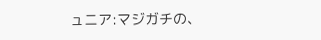ュニア:マジガチの、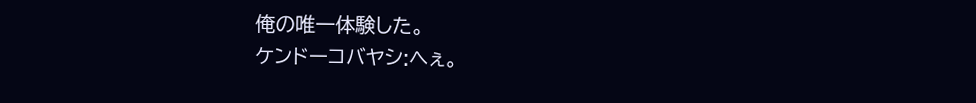俺の唯一体験した。
ケンドーコバヤシ:へぇ。